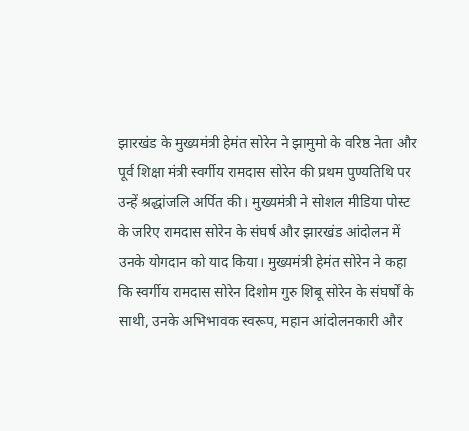झारखंड के मुख्यमंत्री हेमंत सोरेन ने झामुमो के वरिष्ठ नेता और पूर्व शिक्षा मंत्री स्वर्गीय रामदास सोरेन की प्रथम पुण्यतिथि पर उन्हें श्रद्धांजलि अर्पित की। मुख्यमंत्री ने सोशल मीडिया पोस्ट के जरिए रामदास सोरेन के संघर्ष और झारखंड आंदोलन में उनके योगदान को याद किया। मुख्यमंत्री हेमंत सोरेन ने कहा कि स्वर्गीय रामदास सोरेन दिशोम गुरु शिबू सोरेन के संघर्षों के साथी, उनके अभिभावक स्वरूप, महान आंदोलनकारी और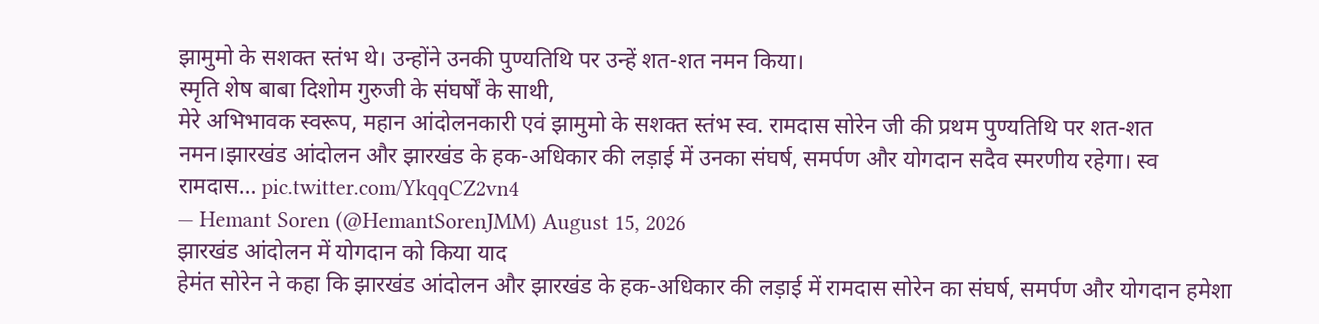झामुमो के सशक्त स्तंभ थे। उन्होंने उनकी पुण्यतिथि पर उन्हें शत-शत नमन किया।
स्मृति शेष बाबा दिशोम गुरुजी के संघर्षों के साथी,
मेरे अभिभावक स्वरूप, महान आंदोलनकारी एवं झामुमो के सशक्त स्तंभ स्व. रामदास सोरेन जी की प्रथम पुण्यतिथि पर शत-शत नमन।झारखंड आंदोलन और झारखंड के हक-अधिकार की लड़ाई में उनका संघर्ष, समर्पण और योगदान सदैव स्मरणीय रहेगा। स्व रामदास… pic.twitter.com/YkqqCZ2vn4
— Hemant Soren (@HemantSorenJMM) August 15, 2026
झारखंड आंदोलन में योगदान को किया याद
हेमंत सोरेन ने कहा कि झारखंड आंदोलन और झारखंड के हक-अधिकार की लड़ाई में रामदास सोरेन का संघर्ष, समर्पण और योगदान हमेशा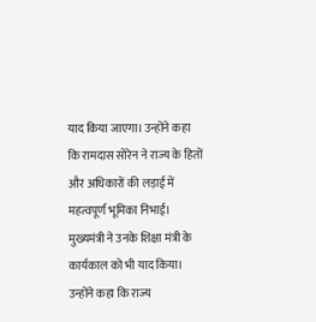याद किया जाएगा। उन्होंने कहा कि रामदास सोरेन ने राज्य के हितों और अधिकारों की लड़ाई में महत्वपूर्ण भूमिका निभाई।
मुख्यमंत्री ने उनके शिक्षा मंत्री के कार्यकाल को भी याद किया। उन्होंने कहा कि राज्य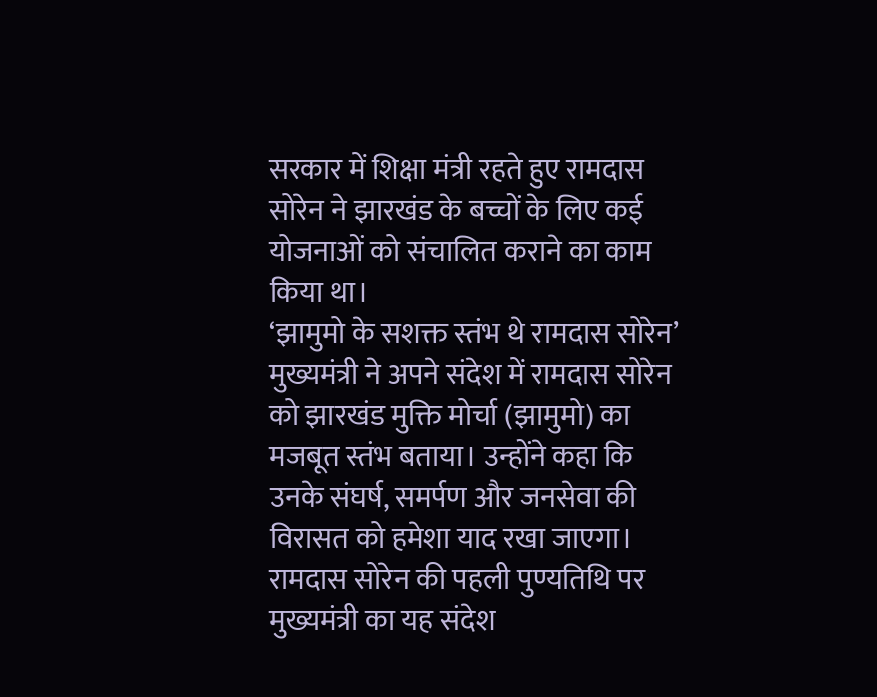सरकार में शिक्षा मंत्री रहते हुए रामदास सोरेन ने झारखंड के बच्चों के लिए कई योजनाओं को संचालित कराने का काम किया था।
‘झामुमो के सशक्त स्तंभ थे रामदास सोरेन’
मुख्यमंत्री ने अपने संदेश में रामदास सोरेन को झारखंड मुक्ति मोर्चा (झामुमो) का मजबूत स्तंभ बताया। उन्होंने कहा कि उनके संघर्ष, समर्पण और जनसेवा की विरासत को हमेशा याद रखा जाएगा। रामदास सोरेन की पहली पुण्यतिथि पर मुख्यमंत्री का यह संदेश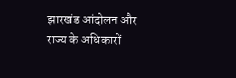झारखंड आंदोलन और राज्य के अधिकारों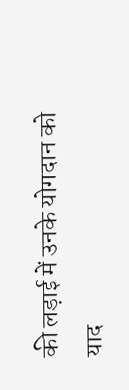की लड़ाई में उनके योगदान को याद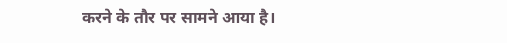करने के तौर पर सामने आया है।